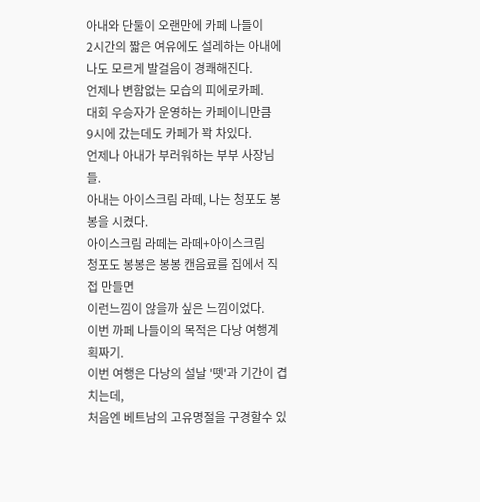아내와 단둘이 오랜만에 카페 나들이
2시간의 짧은 여유에도 설레하는 아내에
나도 모르게 발걸음이 경쾌해진다.
언제나 변함없는 모습의 피에로카페.
대회 우승자가 운영하는 카페이니만큼
9시에 갔는데도 카페가 꽉 차있다.
언제나 아내가 부러워하는 부부 사장님들.
아내는 아이스크림 라떼, 나는 청포도 봉봉을 시켰다.
아이스크림 라떼는 라떼+아이스크림
청포도 봉봉은 봉봉 캔음료를 집에서 직접 만들면
이런느낌이 않을까 싶은 느낌이었다.
이번 까페 나들이의 목적은 다낭 여행계획짜기.
이번 여행은 다낭의 설날 '뗏'과 기간이 겹치는데,
처음엔 베트남의 고유명절을 구경할수 있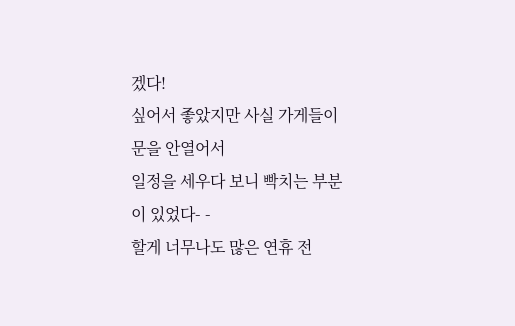겠다!
싶어서 좋았지만 사실 가게들이 문을 안열어서
일정을 세우다 보니 빡치는 부분이 있었다- -
할게 너무나도 많은 연휴 전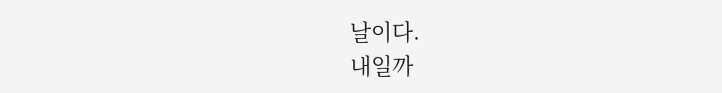날이다.
내일까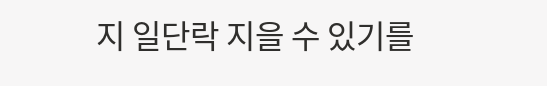지 일단락 지을 수 있기를